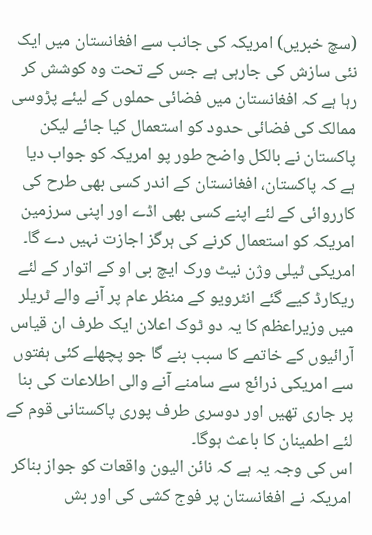(سچ خبریں) امریکہ کی جانب سے افغانستان میں ایک نئی سازش کی جارہی ہے جس کے تحت وہ کوشش کر رہا ہے کہ افغانستان میں فضائی حملوں کے لیئے پڑوسی ممالک کی فضائی حدود کو استعمال کیا جائے لیکن پاکستان نے بالکل واضح طور پو امریکہ کو جواب دیا ہے کہ پاکستان، افغانستان کے اندر کسی بھی طرح کی کارروائی کے لئے اپنے کسی بھی اڈے اور اپنی سرزمین امریکہ کو استعمال کرنے کی ہرگز اجازت نہیں دے گا۔
امریکی ٹیلی وژن نیٹ ورک ایچ بی او کے اتوار کے لئے ریکارڈ کیے گئے انٹرویو کے منظر عام پر آنے والے ٹریلر میں وزیراعظم کا یہ دو ٹوک اعلان ایک طرف ان قیاس آرائیوں کے خاتمے کا سبب بنے گا جو پچھلے کئی ہفتوں سے امریکی ذرائع سے سامنے آنے والی اطلاعات کی بنا پر جاری تھیں اور دوسری طرف پوری پاکستانی قوم کے لئے اطمینان کا باعث ہوگا۔
اس کی وجہ یہ ہے کہ نائن الیون واقعات کو جواز بناکر امریکہ نے افغانستان پر فوج کشی کی اور بش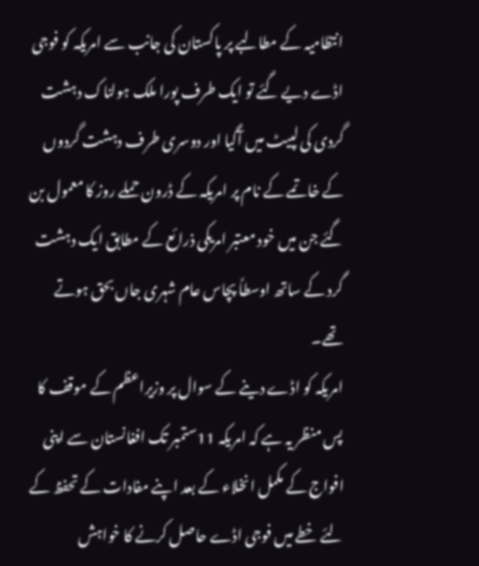انتظامیہ کے مطالبے پر پاکستان کی جانب سے امریکہ کو فوجی اڈے دیے گئے تو ایک طرف پورا ملک ہولناک دہشت گردی کی لپیٹ میں آگیا اور دوسری طرف دہشت گردوں کے خاتمے کے نام پر امریکہ کے ڈرون حملے روز کا معمول بن گئے جن میں خود معتبر امریکی ذرائع کے مطابق ایک دہشت گرد کے ساتھ اوسطاً پچاس عام شہری جاں بحق ہوتے تھے۔
امریکہ کو اڈے دینے کے سوال پر وزیراعظم کے موقف کا پس منظر یہ ہے کہ امریکہ 11ستمبر تک افغانستان سے اپنی افواج کے مکمل انخلاء کے بعد اپنے مفادات کے تحفظ کے لئے خطے میں فوجی اڈے حاصل کرنے کا خواہش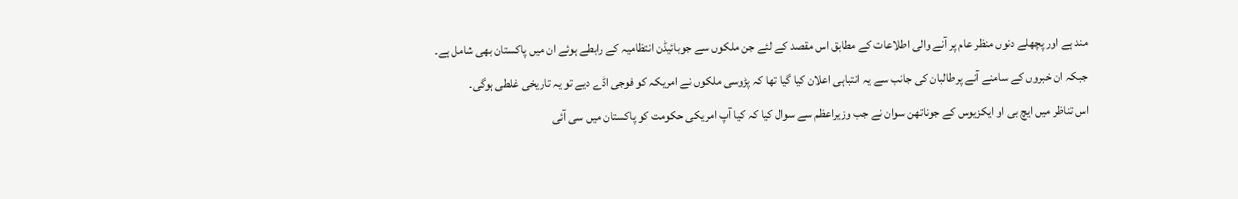مند ہے اور پچھلے دنوں منظر عام پر آنے والی اطلاعات کے مطابق اس مقصد کے لئے جن ملکوں سے جوبائیڈن انتظامیہ کے رابطے ہوئے ان میں پاکستان بھی شامل ہے۔ جبکہ ان خبروں کے سامنے آنے پرطالبان کی جانب سے یہ انتباہی اعلان کیا گیا تھا کہ پڑوسی ملکوں نے امریکہ کو فوجی اڈے دیے تو یہ تاریخی غلطی ہوگی۔
اس تناظر میں ایچ بی او ایکزیوس کے جوناتھن سوان نے جب وزیراعظم سے سوال کیا کہ کیا آپ امریکی حکومت کو پاکستان میں سی آئی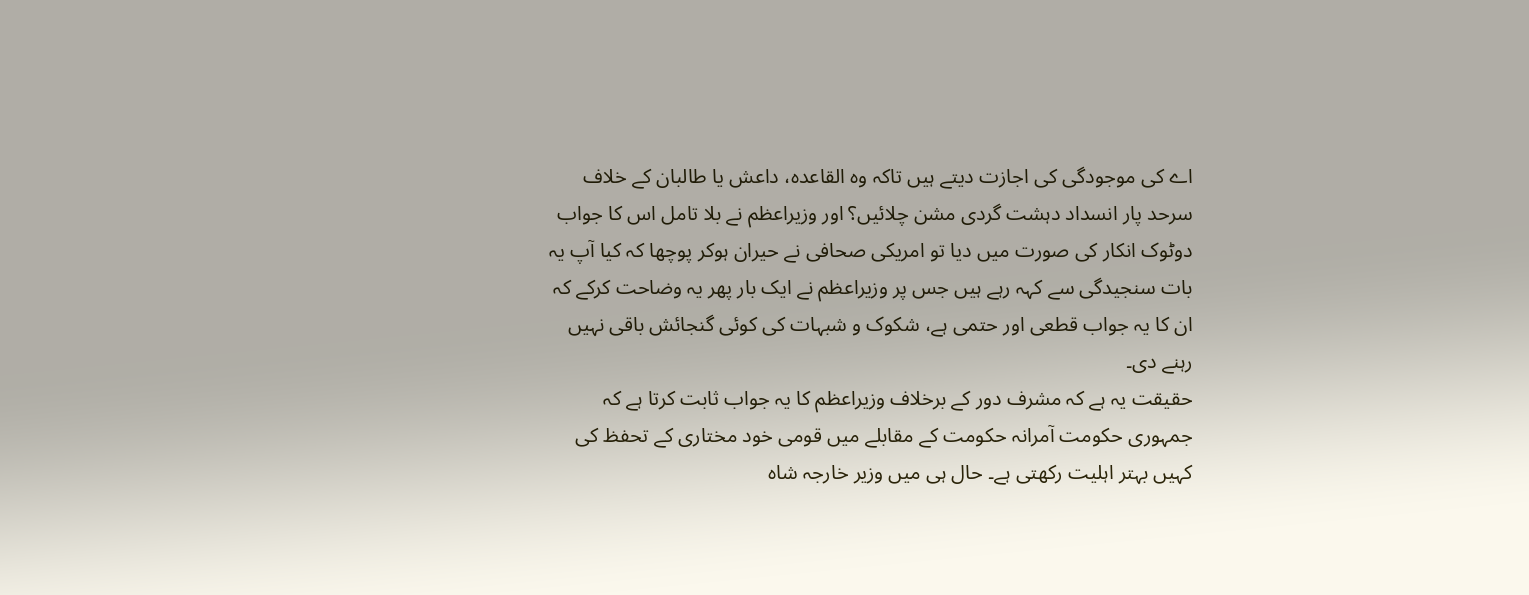اے کی موجودگی کی اجازت دیتے ہیں تاکہ وہ القاعدہ، داعش یا طالبان کے خلاف سرحد پار انسداد دہشت گردی مشن چلائیں؟ اور وزیراعظم نے بلا تامل اس کا جواب دوٹوک انکار کی صورت میں دیا تو امریکی صحافی نے حیران ہوکر پوچھا کہ کیا آپ یہ بات سنجیدگی سے کہہ رہے ہیں جس پر وزیراعظم نے ایک بار پھر یہ وضاحت کرکے کہ ان کا یہ جواب قطعی اور حتمی ہے، شکوک و شبہات کی کوئی گنجائش باقی نہیں رہنے دی۔
حقیقت یہ ہے کہ مشرف دور کے برخلاف وزیراعظم کا یہ جواب ثابت کرتا ہے کہ جمہوری حکومت آمرانہ حکومت کے مقابلے میں قومی خود مختاری کے تحفظ کی کہیں بہتر اہلیت رکھتی ہے۔ حال ہی میں وزیر خارجہ شاہ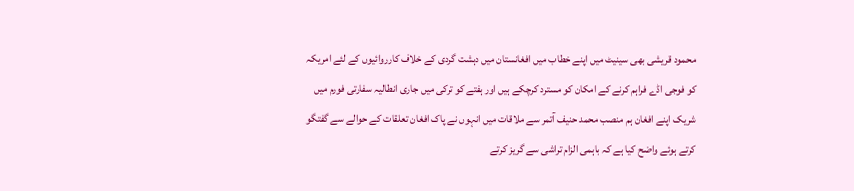محمود قریشی بھی سینیٹ میں اپنے خطاب میں افغانستان میں دہشت گردی کے خلاف کارروائیوں کے لئے امریکہ کو فوجی اڈے فراہم کرنے کے امکان کو مسترد کرچکے ہیں اور ہفتے کو ترکی میں جاری انطالیہ سفارتی فورم میں شریک اپنے افغان ہم منصب محمد حنیف آتمر سے ملاقات میں انہوں نے پاک افغان تعلقات کے حوالے سے گفتگو کرتے ہوئے واضح کیا ہے کہ باہمی الزام تراشی سے گریز کرتے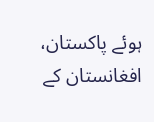ہوئے پاکستان، افغانستان کے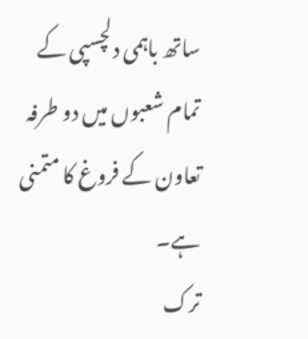ساتھ باہمی دلچسپی کے تمام شعبوں میں دو طرفہ تعاون کے فروغ کا متمنی ہے۔
ترک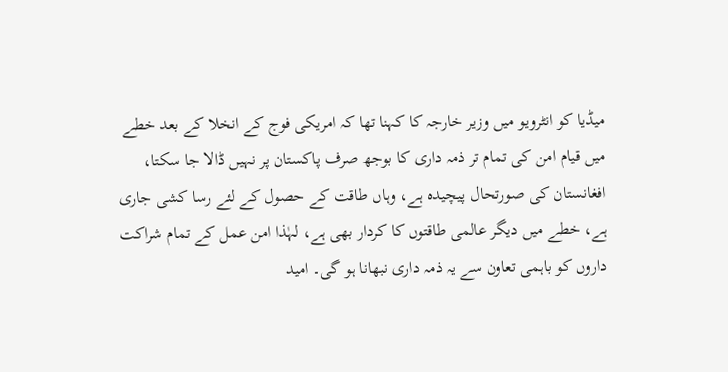میڈیا کو انٹرویو میں وزیر خارجہ کا کہنا تھا کہ امریکی فوج کے انخلا کے بعد خطے میں قیام امن کی تمام تر ذمہ داری کا بوجھ صرف پاکستان پر نہیں ڈالا جا سکتا، افغانستان کی صورتحال پیچیدہ ہے، وہاں طاقت کے حصول کے لئے رسا کشی جاری ہے، خطے میں دیگر عالمی طاقتوں کا کردار بھی ہے، لہٰذا امن عمل کے تمام شراکت داروں کو باہمی تعاون سے یہ ذمہ داری نبھانا ہو گی۔ امید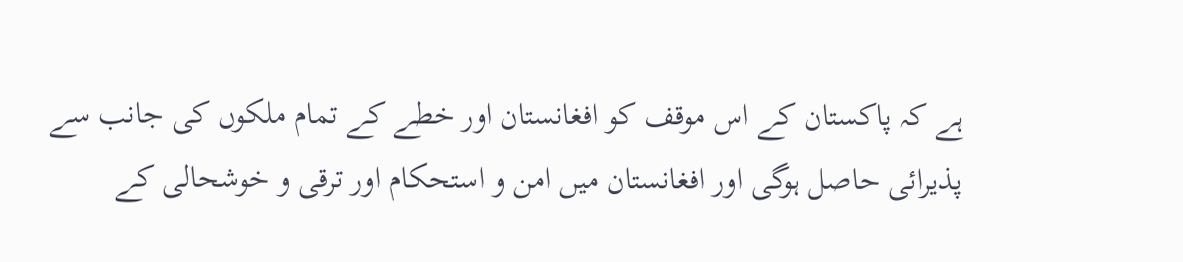ہے کہ پاکستان کے اس موقف کو افغانستان اور خطے کے تمام ملکوں کی جانب سے پذیرائی حاصل ہوگی اور افغانستان میں امن و استحکام اور ترقی و خوشحالی کے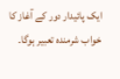ایک پائیدار دور کے آغاز کا خواب شرمندہ تعبیر ہوگا۔